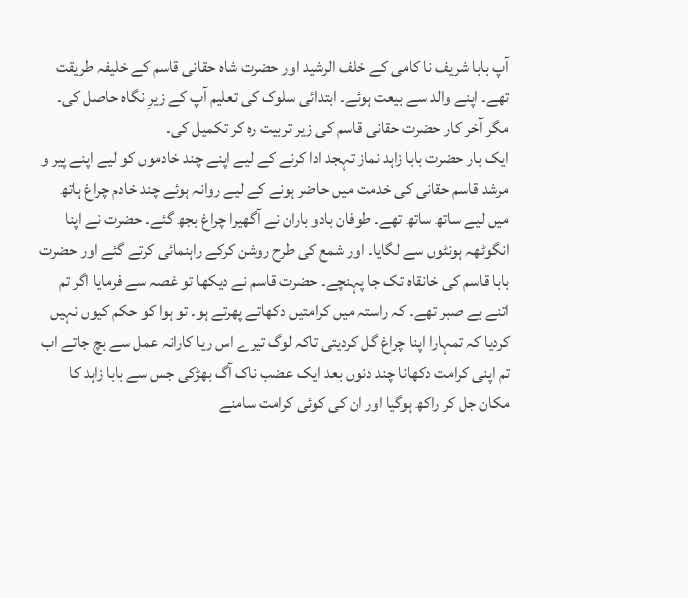آپ بابا شریف نا کامی کے خلف الرشید اور حضرت شاہ حقانی قاسم کے خلیفہ طریقت تھے۔ اپنے والد سے بیعت ہوئے۔ ابتدائی سلوک کی تعلیم آپ کے زیرِ نگاہ حاصل کی۔ مگر آخر کار حضرت حقانی قاسم کی زیر تربیت رہ کر تکمیل کی۔
ایک بار حضرت بابا زاہد نماز تہجد ادا کرنے کے لیے اپنے چند خادموں کو لیے اپنے پیر و مرشد قاسم حقانی کی خدمت میں حاضر ہونے کے لیے روانہ ہوئے چند خادم چراغ ہاتھ میں لیے ساتھ ساتھ تھے۔ طوفان بادو باران نے آگھیرا چراغ بجھ گئے۔ حضرت نے اپنا انگوٹھہ ہونٹوں سے لگایا۔ اور شمع کی طرح روشن کرکے راہنمائی کرتے گئے اور حضرت بابا قاسم کی خانقاہ تک جا پہنچے۔ حضرت قاسم نے دیکھا تو غصہ سے فرمایا اگر تم اتنے بے صبر تھے۔ کہ راستہ میں کرامتیں دکھاتے پھرتے ہو۔ تو ہوا کو حکم کیوں نہیں کردیا کہ تمہارا اپنا چراغ گل کردیتی تاکہ لوگ تیرے اس ریا کارانہ عمل سے بچ جاتے اب تم اپنی کرامت دکھانا چند دنوں بعد ایک عضب ناک آگ بھڑکی جس سے بابا زاہد کا مکان جل کر راکھ ہوگیا اور ان کی کوئی کرامت سامنے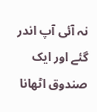نہ آئی آپ اندر گئے اور ایک صندوق اٹھانا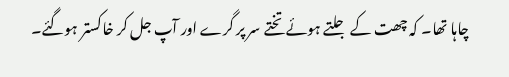چاہا تھا۔ کہ چھت کے جلتے ہوئے تختے سر پر گرے اور آپ جل کر خاکستر ہوگئے۔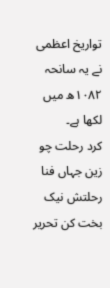تواریخ اعظمی نے یہ سانحہ ۱۰۸۲ھ میں لکھا ہے۔
کرد رحلت چو زین جہاں فنا رحلتش نیک بخت کن تحریر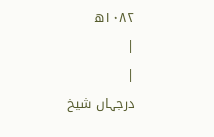۱۰۸۲ھ
|
|
درجہاں شیخ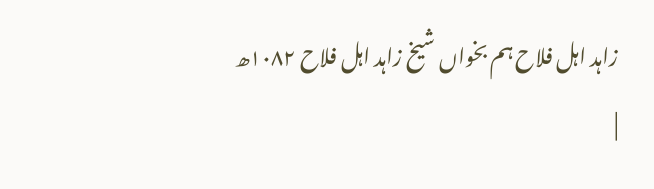زاہد اہل فلاح ہم بخواں شیخ زاہد اہل فلاح ۱۰۸۲ھ
|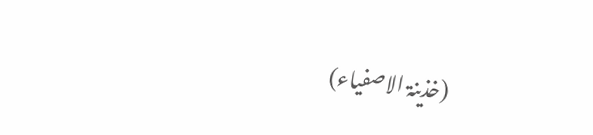(خذینۃ الاصفیاء)